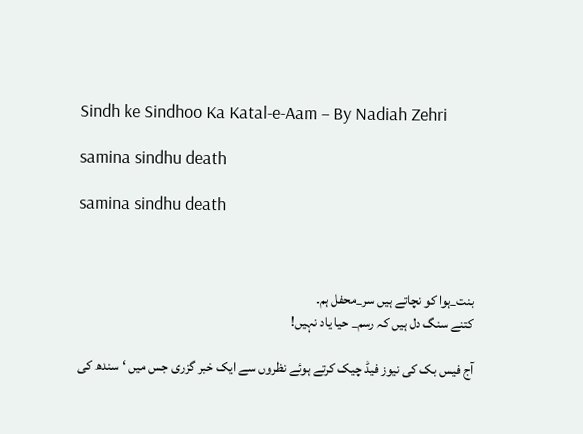Sindh ke Sindhoo Ka Katal-e-Aam – By Nadiah Zehri

samina sindhu death

samina sindhu death



بنت_ہوا کو نچاتے ہیں سر_محفل ہم۔
کتنے سنگ دل ہیں کہ رسم_ حیا یاد نہیں!

آج فیس بک کی نیوز فیڈ چیک کرتے ہوئے نظروں سے ایک خبر گزری جس میں ‘سندھ کی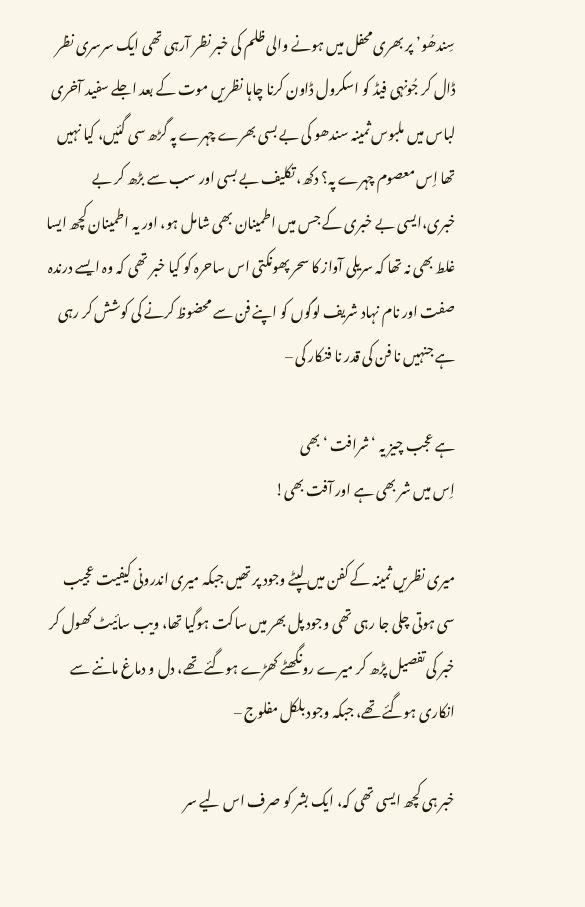سِندھُو’ پر بھری محفل میں ہونے والی ظلم کی خبر نظر آرہی تھی ایک سرسری نظر ڈال کر جُونہی فیڈ کو اسکرول ڈاون کرنا چاہا نظریں موت کے بعد اجلے سفید آخری لباس میں ملبوس ثمینہ سندھو کی بے بسی بھرے چہرے پہ گڑھ سی گئیں، کیا نہیں تھا اِس معصوم چہرے پہ؟ دکھ، تکلیف بے بسی اور سب سے بڑھ کر بے خبری،ایسی بے خبری کے جس میں اطمینان بھی شامل ہو، اور یہ اطمینان کچھ ایسا غلط بھی نہ تھا کہ سریلی آواز کا سحر پھونکتی اس ساحرہ کو کیا خبر تھی کہ وہ ایسے درندہ صفت اور نام نہاد شریف لوگوں کو اپنے فن سے محضوظ کرنے کی کوشش کر رہی ہے جنہیں نا فن کی قدر نا فنکار کی –

ہے عجب چیز یہ ‘شرافت ‘ بھی
اِس میں شر بھی ہے اور آفت بھی!

میری نظریں ثمینہ کے کفن میں لپٹے وجود پر تھیں جبکہ میری اندرونی کیفیت عجیب سی ہوتی چلی جا رہی تھی وجود پل بھر میں ساکت ہوگیا تھا، ویب سائیٹ کھول کر خبر کی تفصیل پڑھ کر میرے رونگھٹے کھڑے ہوگئے تھے، دل و دماغ ماننے سے انکاری ہوگئے تھے، جبکہ وجود بلکل مفلوج –

خبر ہی کچھ ایسی تھی کہ، ایک بشر کو صرف اس لیے سر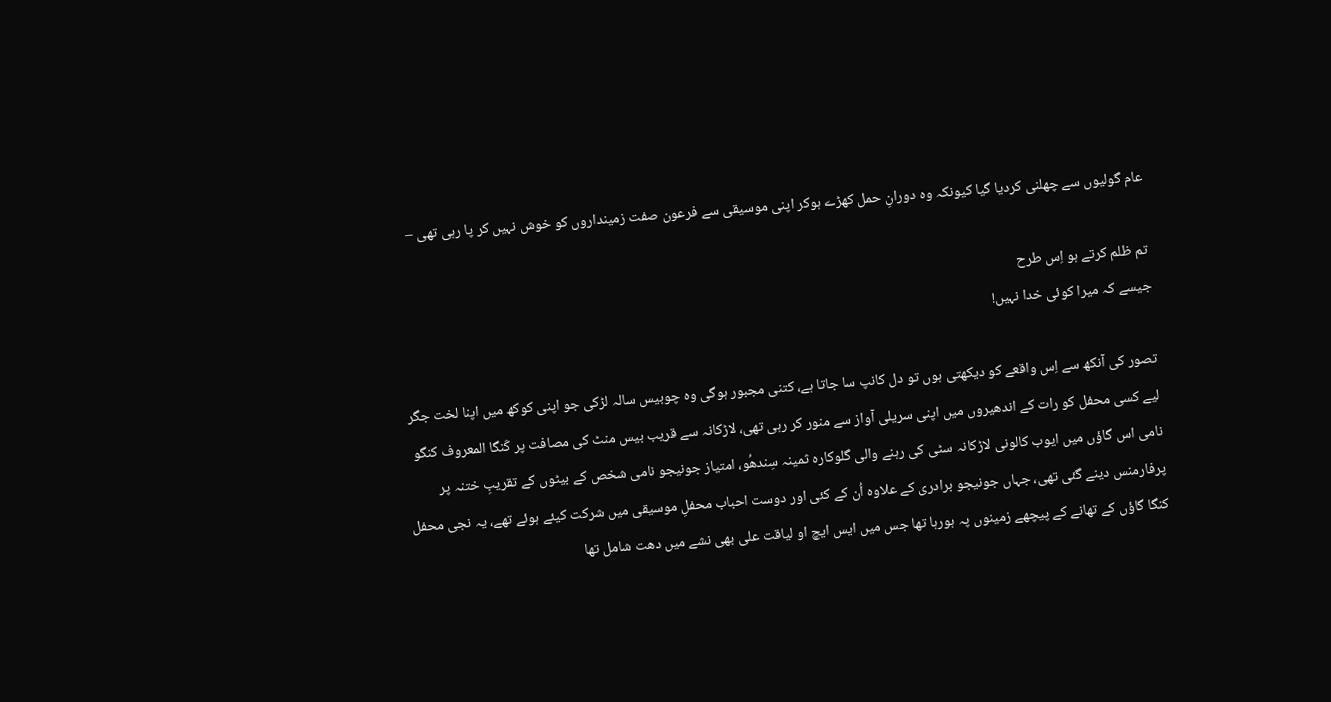عام گولیوں سے چھلنی کردیا گیا کیونکہ وہ دورانِ حمل کھڑے ہوکر اپنی موسیقی سے فرعون صفت زمینداروں کو خوش نہیں کر پا رہی تھی –

تم ظلم کرتے ہو اِس طرح
جیسے کہ میرا کوئی خدا نہیں!

تصور کی آنکھ سے اِس واقعے کو دیکھتی ہوں تو دل کانپ سا جاتا ہے، کتنی مجبور ہوگی وہ چوبیس سالہ لڑکی جو اپنی کوکھ میں اپنا لخت جگر لیے کسی محفل کو رات کے اندھیروں میں اپنی سریلی آواز سے منور کر رہی تھی، لاڑکانہ سے قریب بیس منٹ کی مصافت پر کَنگا المعروف کنگو نامی اس گاؤں میں ایوب کالونی لاڑکانہ سٹی کی رہنے والی گلوکارہ ثمینہ سِندھُو، امتیاز جونیجو نامی شخص کے بیٹوں کے تقریبِ ختنہ پر پرفارمنس دینے گئی تھی، جہاں جونیجو برادری کے علاوہ اُن کے کئی اور دوست احباب محفلِ موسیقی میں شرکت کیئے ہوئے تھے، یہ نجی محفل کنگا گاؤں کے تھانے کے پیچھے زمینوں پہ ہورہا تھا جس میں ایس ایچ او لیاقت علی بھی نشے میں دھت شامل تھا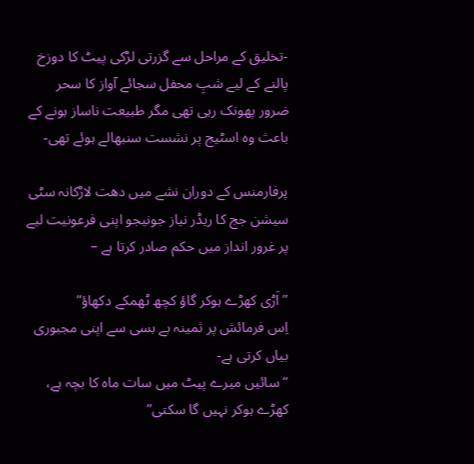-تخلیق کے مراحل سے گزرتی لڑکی پیٹ کا دوزخ پالنے کے لیے شبِ محفل سجائے آواز کا سحر ضرور پھونک رہی تھی مگر طبیعت ناساز ہونے کے باعث وہ اسٹیج پر نشست سنبھالے ہوئے تھی-

پرفارمنس کے دوران نشے میں دھت لاڑکانہ سٹی سیشن جج کا ریڈر نیاز جونیجو اپنی فرعونیت لیے پر غرور انداز میں حکم صادر کرتا ہے –

” اَڑی کھڑے ہوکر گاؤ کچھ ٹھمکے دکھاؤ”
اِس فرمائش پر ثمینہ بے بسی سے اپنی مجبوری بیاں کرتی ہے-
“سائیں میرے پیٹ میں سات ماہ کا بچہ ہے، کھڑے ہوکر نہیں گا سکتی”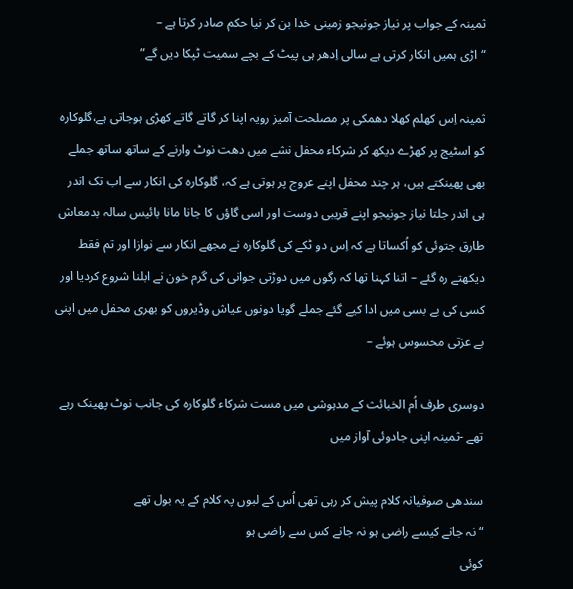ثمینہ کے جواب پر نیاز جونیجو زمینی خدا بن کر نیا حکم صادر کرتا ہے –
“اڑی ہمیں انکار کرتی ہے سالی اِدھر ہی پیٹ کے بچے سمیت ٹپکا دیں گے”

ثمینہ اِس کھلم کھلا دھمکی پر مصلحت آمیز رویہ اپنا کر گاتے گاتے کھڑی ہوجاتی ہے،گلوکارہ کو اسٹیج پر کھڑے دیکھ کر شرکاء محفل نشے میں دھت نوٹ وارنے کے ساتھ ساتھ جملے بھی پھینکتے ہیں، ہر چند محفل اپنے عروج پر ہوتی ہے کہ، گلوکارہ کی انکار سے اب تک اندر ہی اندر جلتا نیاز جونیجو اپنے قریبی دوست اور اسی گاؤں کا جانا مانا بائیس سالہ بدمعاش طارق جتوئی کو اُکساتا ہے کہ اِس دو ٹکے کی گلوکارہ نے مجھے انکار سے نوازا اور تم فقط دیکھتے رہ گئے – اتنا کہنا تھا کہ رگوں میں دوڑتی جوانی کی گرم خون نے ابلنا شروع کردیا اور کسی کی بے بسی میں ادا کیے گئے جملے گویا دونوں عیاش وڈیروں کو بھری محفل میں اپنی بے عزتی محسوس ہوئے –

دوسری طرف اُم الخبائث کے مدہوشی میں مست شرکاء گلوکارہ کی جانب نوٹ پھینک رہے تھے -ثمینہ اپنی جادوئی آواز میں

سندھی صوفیانہ کلام پیش کر رہی تھی اُس کے لبوں پہ کلام کے یہ بول تھے
“نہ جانے کیسے راضی ہو نہ جانے کس سے راضی ہو
کوئی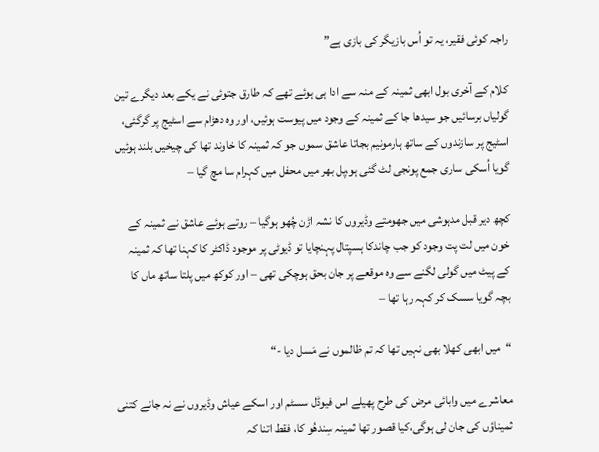راجہ کوئی فقیر، یہ تو اُس بازیگر کی بازی ہے”

کلام کے آخری بول ابھی ثمینہ کے منہ سے ادا ہی ہوئے تھے کہ طارق جتوئی نے یکے بعد دیگرے تین گولیاں برسائیں جو سیدھا جا کے ثمینہ کے وجود میں پیوست ہوئیں، اور وہ دھڑام سے اسٹیج پر گرگئی، اسٹیج پر سازندوں کے ساتھ ہارمونیم بجاتا عاشق سموں جو کہ ثمینہ کا خاوند تھا کی چیخیں بلند ہوئیں گویا اُسکی ساری جمع پونجی لٹ گئی ہو،پل بھر میں محفل میں کہرام سا مچ گیا –

کچھ دیر قبل مدہوشی میں جھومتے وڈیروں کا نشہ اڑن چُھو ہوگیا – روتے ہوئے عاشق نے ثمینہ کے خون میں لت پت وجود کو جب چاندکا ہسپتال پہنچایا تو ڈیوٹی پر موجود ڈاکٹر کا کہنا تھا کہ ثمینہ کے پیٹ میں گولی لگنے سے وہ موقعے پر جان بحق ہوچکی تھی – اور کوکھ میں پلتا ساتھ ماں کا بچہ گویا سسک کر کہہ رہا تھا –

“میں ابھی کھلا بھی نہیں تھا کہ تم ظالموں نے مَسل دیا -“

معاشرے میں وابائی مرض کی طرح پھیلے اس فیوڈل سسٹم اور اسکے عیاش وڈیروں نے نہ جانے کتنی ثمیناؤں کی جان لی ہوگی،کیا قصور تھا ثمینہ سِندھُو کا، فقط اتنا کہ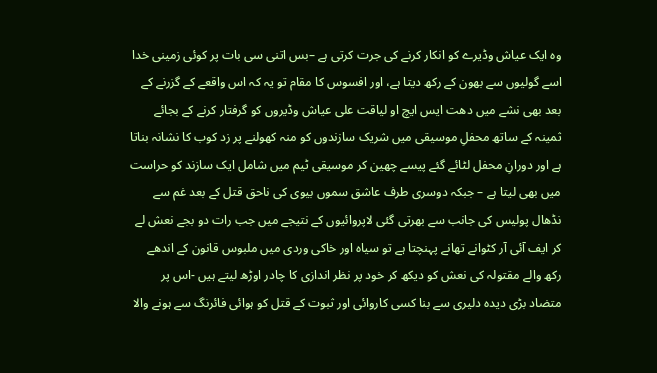وہ ایک عیاش وڈیرے کو انکار کرنے کی جرت کرتی ہے –بس اتنی سی بات پر کوئی زمینی خدا اسے گولیوں سے بھون کے رکھ دیتا ہے، اور افسوس کا مقام تو یہ کہ اس واقعے کے گزرنے کے بعد بھی نشے میں دھت ایس ایچ او لیاقت علی عیاش وڈیروں کو گرفتار کرنے کے بجائے ثمینہ کے ساتھ محفلِ موسیقی میں شریک سازندوں کو منہ کھولنے پر زد کوب کا نشانہ بناتا ہے اور دورانِ محفل لٹائے گئے پیسے چھین کر موسیقی ٹیم میں شامل ایک سازند کو حراست میں بھی لیتا ہے – جبکہ دوسری طرف عاشق سموں بیوی کی ناحق قتل کے بعد غم سے نڈھال پولیس کی جانب سے بھرتی گئی لاپروائیوں کے نتیجے میں جب رات دو بجے نعش لے کر ایف آئی آر کٹوانے تھانے پہنچتا ہے تو سیاہ اور خاکی وردی میں ملبوس قانون کے اندھے رکھ والے مقتولہ کی نعش کو دیکھ کر خود پر نظر اندازی کا چادر اوڑھ لیتے ہیں -اس پر متضاد بڑی دیدہ دلیری سے بنا کسی کاروائی اور ثبوت کے قتل کو ہوائی فائرنگ سے ہونے والا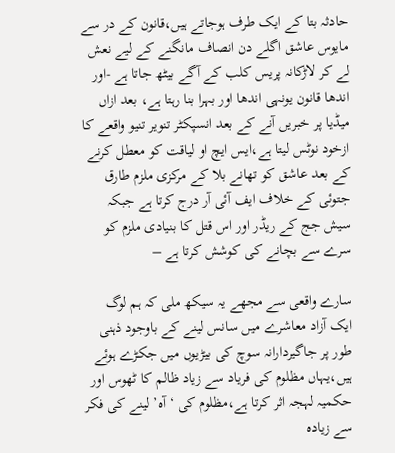حادثہ بتا کے ایک طرف ہوجاتے ہیں،قانون کے در سے مایوس عاشق اگلے دن انصاف مانگنے کے لیے نعش لے کر لاڑکانہ پریس کلب کے آگے بیٹھ جاتا ہے -اور اندھا قانون یونہی اندھا اور بہرا بنا رہتا ہے، بعد ازاں میڈیا پر خبریں آنے کے بعد انسپکٹر تنویر تنیو واقعے کا ازخود نوٹس لیتا ہے،ایس ایچ او لیاقت کو معطل کرنے کے بعد عاشق کو تھانے بلا کے مرکزی ملزم طارق جتوئی کے خلاف ایف آئی آر درج کرتا ہے جبکہ سیش جج کے ریڈر اور اس قتل کا بنیادی ملزم کو سرے سے بچانے کی کوشش کرتا ہے –

سارے واقعی سے مجھے یہ سیکھ ملی کہ ہم لوگ ایک آزاد معاشرے میں سانس لینے کے باوجود ذہنی طور پر جاگیردارانہ سوچ کی بیڑیوں میں جکڑے ہوئے ہیں،یہاں مظلوم کی فریاد سے زیاد ظالم کا ٹھوس اور حکمیہ لہجہ اثر کرتا ہے،مظلوم کی ‘آہ’ لینے کی فکر سے زیادہ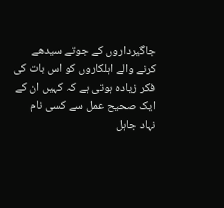جاگیرداروں کے جوتے سیدھے کرنے والے اہلکاروں کو اس بات کی فکر زیادہ ہوتی ہے کہ کہیں ان کے ایک صحیح عمل سے کسی نام نہاد جاہل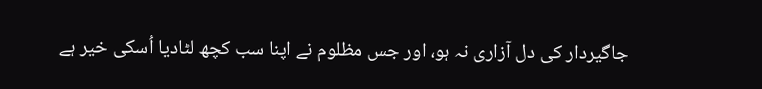جاگیردار کی دل آزاری نہ ہو، اور جس مظلوم نے اپنا سب کچھ لٹادیا اُسکی خیر ہے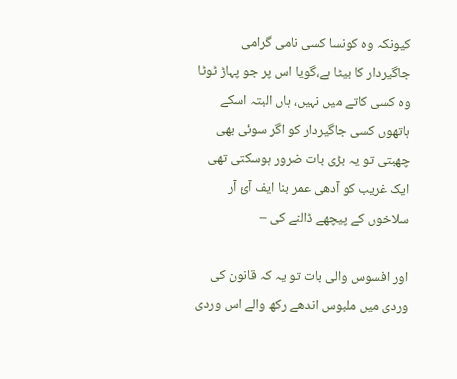کیونکہ وہ کونسا کسی نامی گرامی جاگیردار کا بیٹا ہے،گویا اس پر جو پہاڑ ٹوٹا وہ کسی کاتے میں نہیں، ہاں البتہ اسکے ہاتھوں کسی جاگیردار کو اگر سوئی بھی چھبتی تو یہ بڑی بات ضرور ہوسکتی تھی ایک غریب کو آدھی عمر بنا ایف آئ آر سلاخوں کے پیچھے ڈالنے کی –

اور افسوس والی بات تو یہ کہ قانون کی وردی میں ملبوس اندھے رکھ والے اس وردی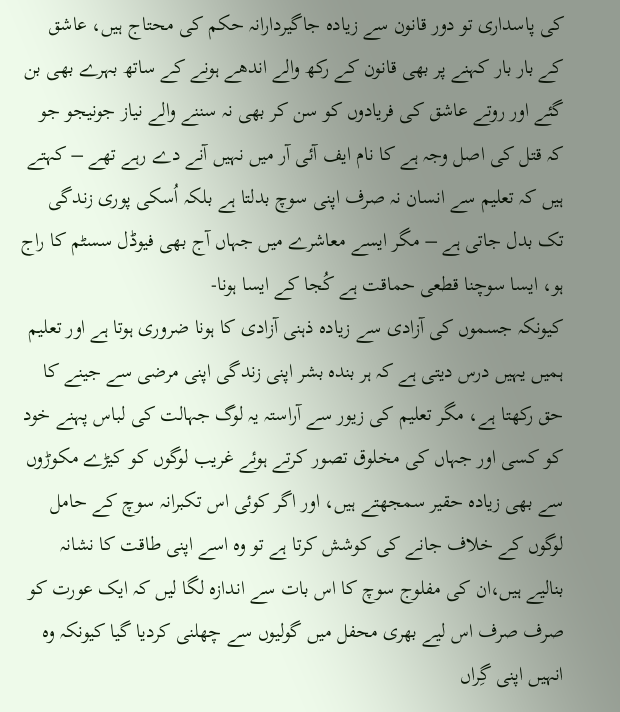کی پاسداری تو دور قانون سے زیادہ جاگیردارانہ حکم کی محتاج ہیں، عاشق کے بار بار کہنے پر بھی قانون کے رکھ والے اندھے ہونے کے ساتھ بہرے بھی بن گئے اور روتے عاشق کی فریادوں کو سن کر بھی نہ سننے والے نیاز جونیجو جو کہ قتل کی اصل وجہ ہے کا نام ایف آئی آر میں نہیں آنے دے رہے تھے – کہتے ہیں کہ تعلیم سے انسان نہ صرف اپنی سوچ بدلتا ہے بلکہ اُسکی پوری زندگی تک بدل جاتی ہے – مگر ایسے معاشرے میں جہاں آج بھی فیوڈل سسٹم کا راج ہو، ایسا سوچنا قطعی حماقت ہے کُجا کے ایسا ہونا-
کیونکہ جسموں کی آزادی سے زیادہ ذہنی آزادی کا ہونا ضروری ہوتا ہے اور تعلیم ہمیں یہیں درس دیتی ہے کہ ہر بندہ بشر اپنی زندگی اپنی مرضی سے جینے کا حق رکھتا ہے، مگر تعلیم کی زیور سے آراستہ یہ لوگ جہالت کی لباس پہنے خود کو کسی اور جہاں کی مخلوق تصور کرتے ہوئے غریب لوگوں کو کیڑے مکوڑوں سے بھی زیادہ حقیر سمجھتے ہیں، اور اگر کوئی اس تکبرانہ سوچ کے حامل لوگوں کے خلاف جانے کی کوشش کرتا ہے تو وہ اسے اپنی طاقت کا نشانہ بنالیے ہیں،ان کی مفلوج سوچ کا اس بات سے اندازہ لگا لیں کہ ایک عورت کو صرف صرف اس لیے بھری محفل میں گولیوں سے چھلنی کردیا گیا کیونکہ وہ انہیں اپنی گِراں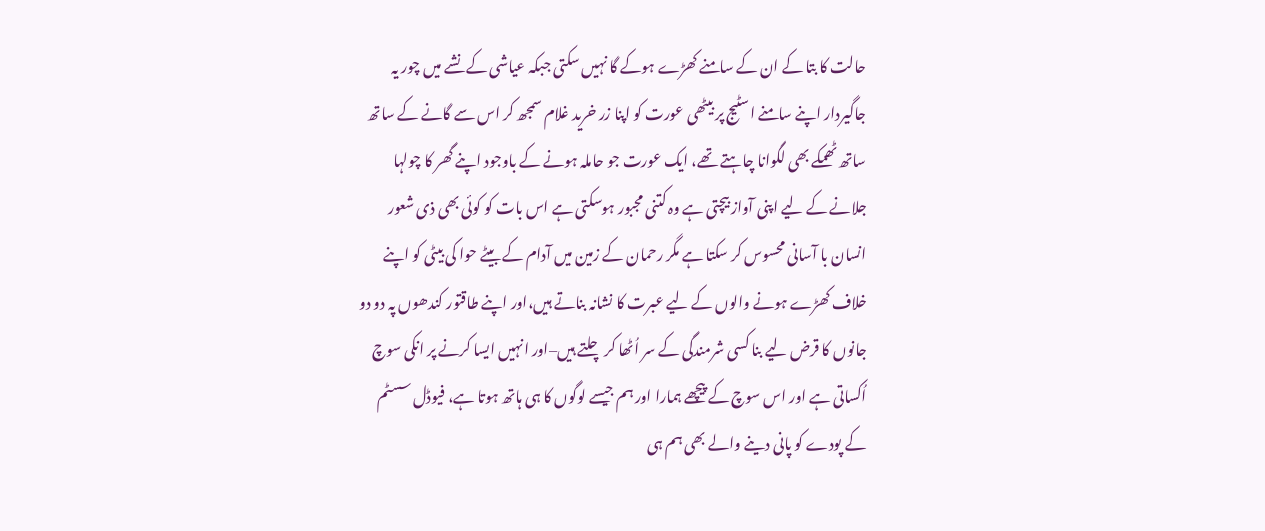حالت کا بتا کے ان کے سامنے کھڑے ہوکے گا نہیں سکتی جبکہ عیاشی کے نشے میں چور یہ جاگیردار اپنے سامنے اسٹیج پر بیٹھی عورت کو اپنا زر خرید غلام سمجھ کر اس سے گانے کے ساتھ ساتھ ٹھمکے بھی لگوانا چاہتے تھے، ایک عورت جو حاملہ ہونے کے باوجود اپنے گھر کا چولہا جلانے کے لیے اپنی آواز بیچتی ہے وہ کتنی مجبور ہوسکتی ہے اس بات کو کوئی بھی ذی شعور انسان با آسانی محسوس کر سکتا ہے مگر رحمان کے زمین میں آدام کے بیٹے حوا کی بیٹی کو اپنے خلاف کھڑے ہونے والوں کے لیے عبرت کا نشانہ بناتے ہیں،اور اپنے طاقتور کندھوں پہ دو دو جانوں کا قرض لیے بنا کسی شرمندگی کے سر اُٹھا کر چلتے ہیں–اور انہیں ایسا کرنے پر انکی سوچ اُکساتی ہے اور اس سوچ کے پیچھے ہمارا اور ہم جیسے لوگوں کا ہی ہاتھ ہوتا ہے، فیوڈل سسٹم کے پودے کو پانی دینے والے بھی ہم ہی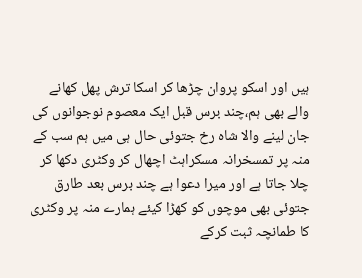ہیں اور اسکو پروان چڑھا کر اسکا ترش پھل کھانے والے بھی ہم،چند برس قبل ایک معصوم نوجوانوں کی جان لینے والا شاہ رخ جتوئی حال ہی میں ہم سب کے منہ پر تمسخرانہ مسکراہٹ اچھال کر وکٹری دکھا کر چلا جاتا ہے اور میرا دعوا ہے چند برس بعد طارق جتوئی بھی موچوں کو کھڑا کیئے ہمارے منہ پر وکٹری کا طمانچہ ثبت کرکے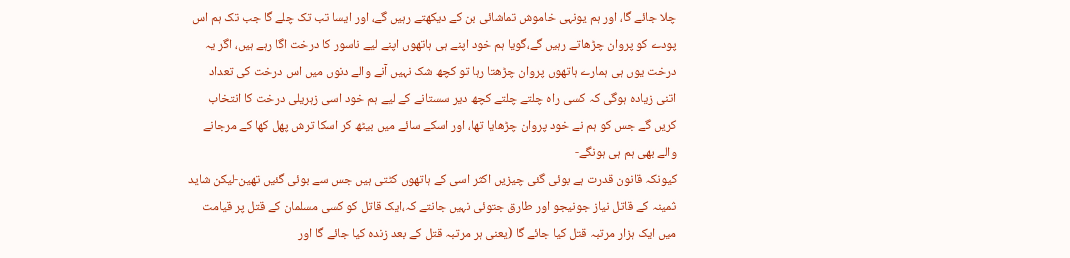چلا جائے گا، اور ہم یونہی خاموش تماشائی بن کے دیکھتے رہیں گے، اور ایسا تب تک چلے گا جب تک ہم اس پودے کو پروان چڑھاتے رہیں گے،گویا ہم خود اپنے ہی ہاتھوں اپنے لیے ناسور کا درخت اگا رہے ہیں، اگر یہ درخت یوں ہی ہمارے ہاتھوں پروان چڑھتا رہا تو کچھ شک نہیں آنے والے دنوں میں اس درخت کی تعداد اتنی زیادہ ہوگی کہ کسی راہ چلتے چلتے کچھ دیر سستانے کے لیے ہم خود اسی زہریلی درخت کا انتخاب کریں گے جس کو ہم نے خود پروان چڑھایا تھا، اور اسکے سائے میں بیٹھ کر اسکا ترش پھل کھا کے مرجانے والے بھی ہم ہی ہونگے-
کیونکہ قانون قدرت ہے بوئی گئی چیزیں اکثر اسی کے ہاتھوں کٹتی ہیں جس سے بوئی گئیں تھین-لیکن شاید ثمینہ کے قاتل نیاز جونیجو اور طارق جتوئی نہیں جانتے کہ،ایک قاتل کو کسی مسلمان کے قتل پر قیامت میں ایک ہزار مرتبہ قتل کیا جائے گا (یعنی ہر مرتبہ قتل کے بعد زندہ کیا جائے گا اور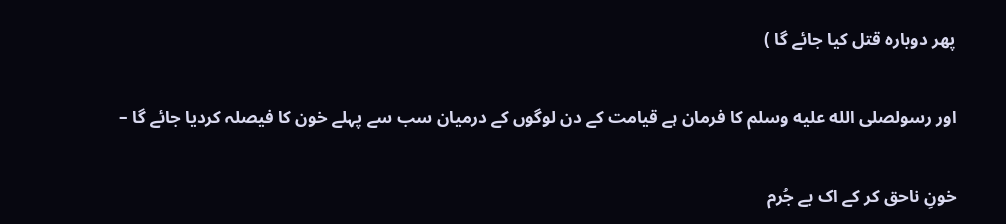پھر دوبارہ قتل کیا جائے گا )

اور رسولصلى الله عليه وسلم کا فرمان ہے قیامت کے دن لوگوں کے درمیان سب سے پہلے خون کا فیصلہ کردیا جائے گا –

خونِ ناحق کر کے اک بے جُرم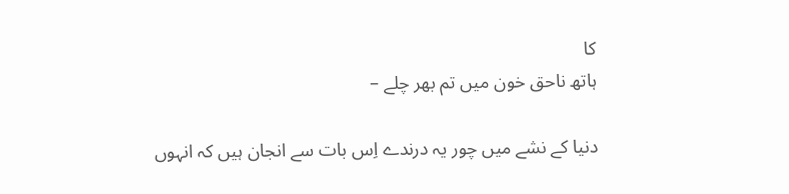کا
ہاتھ ناحق خون میں تم بھر چلے –

دنیا کے نشے میں چور یہ درندے اِس بات سے انجان ہیں کہ انہوں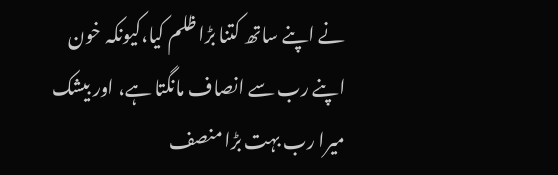نے اپنے ساتھ کتنا بڑا ظلم کیا،کیونکہ خون اپنے رب سے انصاف مانگتا ہے، اور بیشک میرا رب بہت بڑا منصف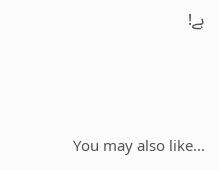ہے!





You may also like...